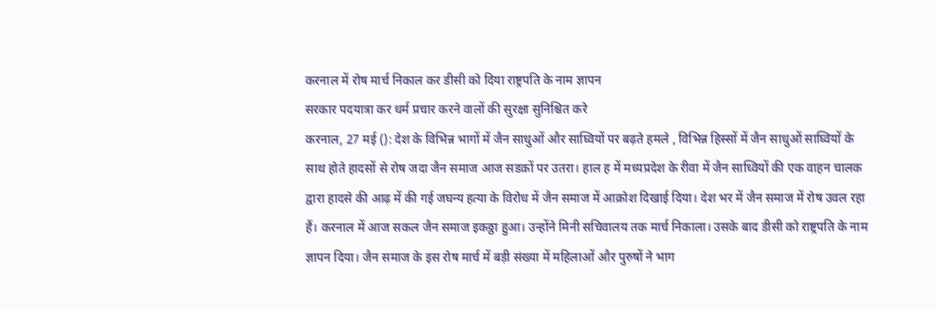करनाल में रोष मार्च निकाल कर डीसी को दिया राष्ट्रपति के नाम ज्ञापन
सरकार पदयात्रा कर धर्म प्रचार करने वालों की सुरक्षा सुनिश्चित करे
करनाल, 27 मई (): देश के विभिन्न भागों में जैन साधुओं और साघ्वियों पर बढ़ते हमले , विभिन्न हिस्सों में जैन साधुओं साघ्वियों के साथ होते हादसों से रोष जदा जैन समाज आज सडक़ों पर उतरा। हाल ह में मध्यप्रदेश के रीवा में जैन साध्वियों की एक वाहन चालक द्वारा हादसे की आढ़ में की गई जघन्य हत्या के विरोध में जैन समाज में आक्रोश दिखाई दिया। देश भर में जैन समाज में रोष उवल रहा हैं। करनाल में आज सकल जैन समाज इकठ्ठा हुआ। उन्होंने मिनी सचिवालय तक मार्च निकाला। उसके बाद डीसी को राष्ट्रपति के नाम ज्ञापन दिया। जैन समाज के इस रोष मार्च में बड़ी संख्या में महिलाओं और पुरुषों ने भाग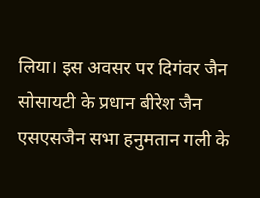लिया। इस अवसर पर दिगंवर जैन सोसायटी के प्रधान बीरेश जैन एसएसजैन सभा हनुमतान गली के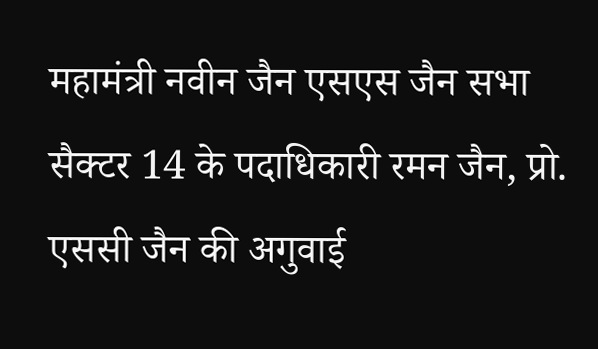महामंत्री नवीन जैन एसएस जैन सभा सैक्टर 14 के पदाधिकारी रमन जैन, प्रो. एससी जैन की अगुवाई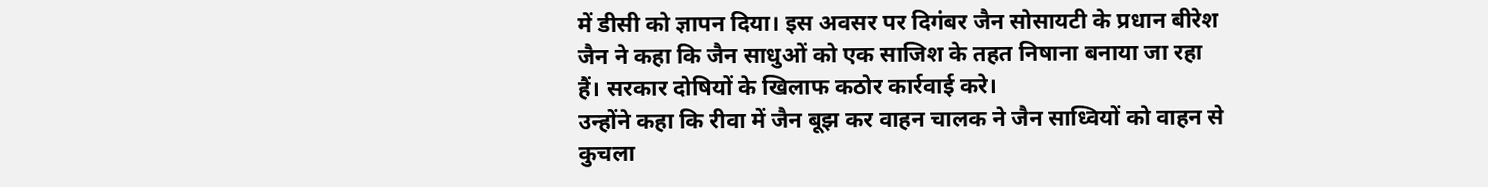में डीसी को ज्ञापन दिया। इस अवसर पर दिगंबर जैन सोसायटी के प्रधान बीरेश जैन ने कहा कि जैन साधुओं को एक साजिश के तहत निषाना बनाया जा रहा हैं। सरकार दोषियों के खिलाफ कठोर कार्रवाई करे।
उन्होंने कहा कि रीवा में जैन बूझ कर वाहन चालक ने जैन साध्वियों को वाहन से कुचला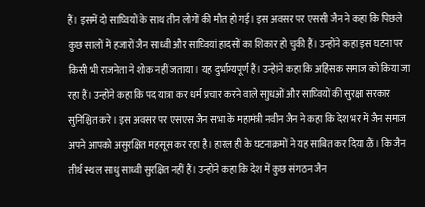हैं। इसमें दो साघ्वियों के साथ तीन लोगों की मौत हो गई। इस अवसर पर एससी जैन ने कहा कि पिछले कुछ सालों में हजारों जैन साध्वी और साघ्वियां हादसों का शिकार हो चुकी हैं। उन्होंने कहा इस घटना पर किसी भी राजनेता ने शोक नहीं जताया। यह दुर्भाग्यपूर्ण हैं। उन्हेांने कहा कि अहिंसक समाज को किया जा रहा हैं। उन्होंने कहा कि पद यात्रा कर धर्म प्रचार करने वाले साुधओं और साघ्वियों की सुरक्षा सरकार सुनिश्चित करे। इस अवसर पर एसएस जैन सभा के महामंत्री नवीन जैन ने कहा कि देश भर में जैन समाज अपने आपको असुरक्षित महसूस कर रहा है। हारल ही के घटनाक्रमों ने यह साबित कर दिया ळैं। कि जैन तीर्थ स्थल साधु साध्वी सुरक्षित नहीं हैं। उन्होंने कहा कि देश में कुछ संगठन जैन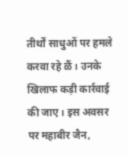तीर्थों साधुओं पर हमले करवा रहे ळैं। उनके खिलाफ कड़ी कार्रवाई की जाए। इस अवसर पर महाबीर जैन,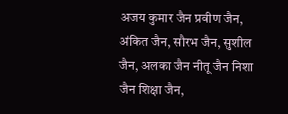अजय कुमार जैन प्रवीण जैन, अंकित जैन, सौरभ जैन, सुशील जैन, अलका जैन नीतू जैन निशा जैन शिक्षा जैन,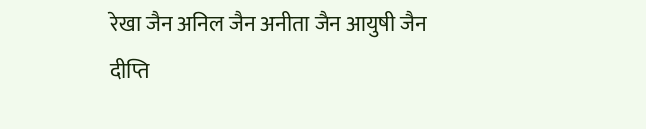रेखा जैन अनिल जैन अनीता जैन आयुषी जैन दीप्ति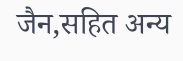जैन,सहित अन्य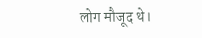लोग मौजूद थे।